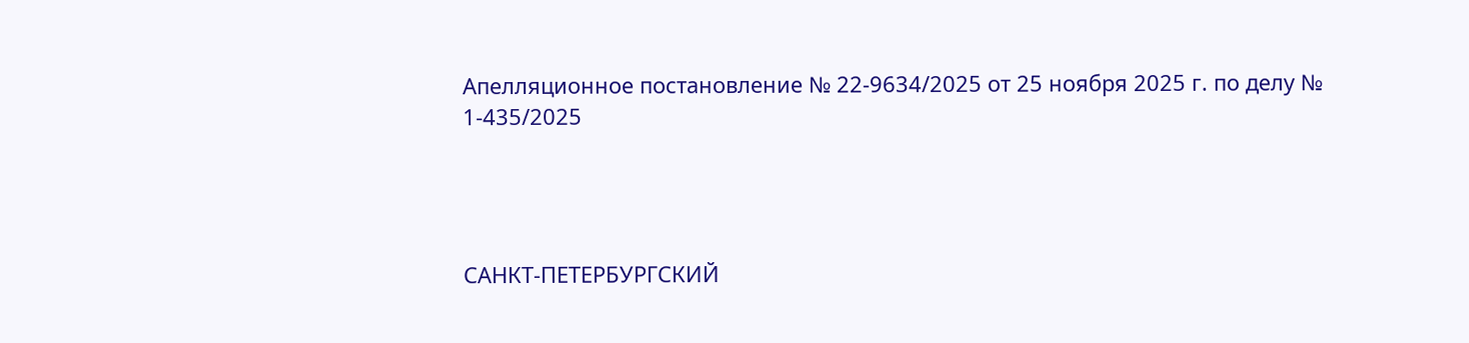Апелляционное постановление № 22-9634/2025 от 25 ноября 2025 г. по делу № 1-435/2025




САНКТ-ПЕТЕРБУРГСКИЙ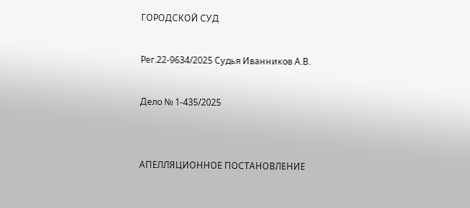ГОРОДСКОЙ СУД

Рег.22-9634/2025 Судья Иванников А.В.

Дело № 1-435/2025


АПЕЛЛЯЦИОННОЕ ПОСТАНОВЛЕНИЕ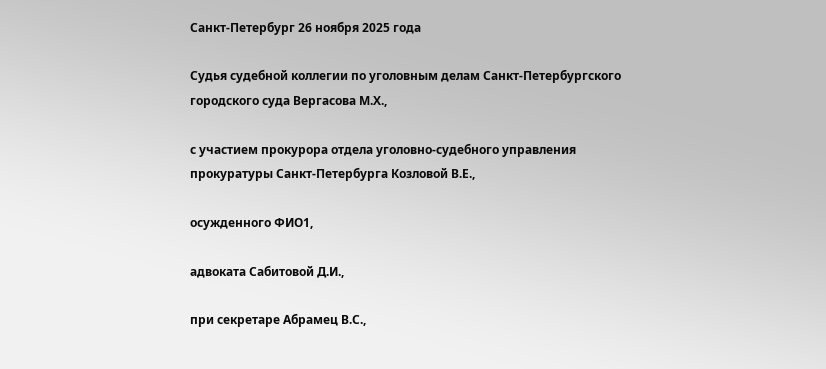Санкт-Петербург 26 ноября 2025 года

Судья судебной коллегии по уголовным делам Санкт-Петербургского городского суда Вергасова М.Х.,

с участием прокурора отдела уголовно-судебного управления прокуратуры Санкт-Петербурга Козловой В.Е.,

осужденного ФИО1,

адвоката Сабитовой Д.И.,

при секретаре Абрамец В.С.,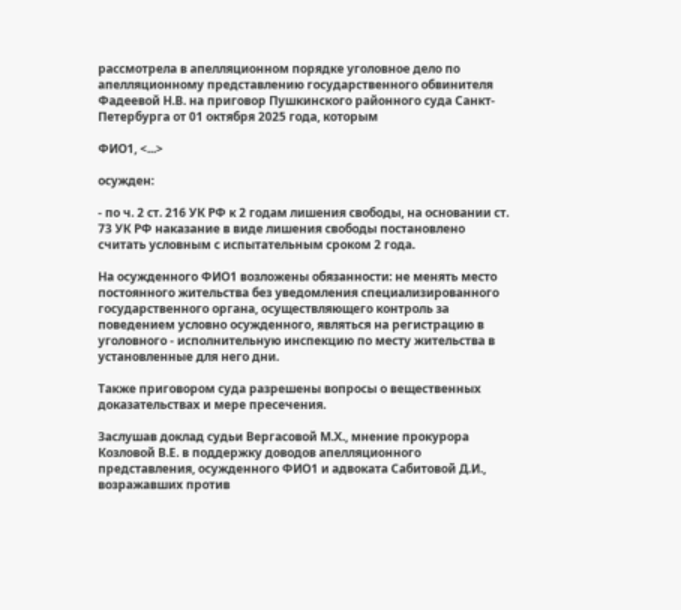рассмотрела в апелляционном порядке уголовное дело по апелляционному представлению государственного обвинителя Фадеевой Н.В. на приговор Пушкинского районного суда Санкт-Петербурга от 01 октября 2025 года, которым

ФИО1, <...>

осужден:

- по ч. 2 ст. 216 УК РФ к 2 годам лишения свободы, на основании ст. 73 УК РФ наказание в виде лишения свободы постановлено считать условным с испытательным сроком 2 года.

На осужденного ФИО1 возложены обязанности: не менять место постоянного жительства без уведомления специализированного государственного органа, осуществляющего контроль за поведением условно осужденного, являться на регистрацию в уголовного - исполнительную инспекцию по месту жительства в установленные для него дни.

Также приговором суда разрешены вопросы о вещественных доказательствах и мере пресечения.

Заслушав доклад судьи Вергасовой М.Х., мнение прокурора Козловой В.Е. в поддержку доводов апелляционного представления, осужденного ФИО1 и адвоката Сабитовой Д.И., возражавших против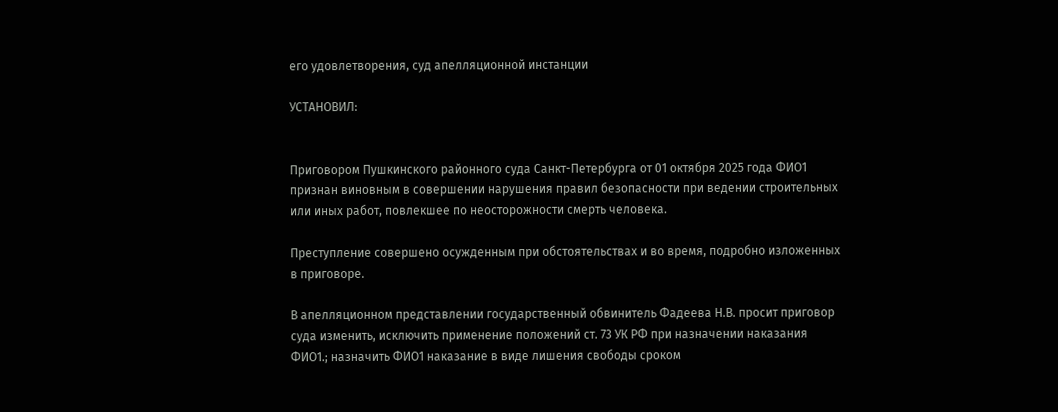его удовлетворения, суд апелляционной инстанции

УСТАНОВИЛ:


Приговором Пушкинского районного суда Санкт-Петербурга от 01 октября 2025 года ФИО1 признан виновным в совершении нарушения правил безопасности при ведении строительных или иных работ, повлекшее по неосторожности смерть человека.

Преступление совершено осужденным при обстоятельствах и во время, подробно изложенных в приговоре.

В апелляционном представлении государственный обвинитель Фадеева Н.В. просит приговор суда изменить, исключить применение положений ст. 73 УК РФ при назначении наказания ФИО1.; назначить ФИО1 наказание в виде лишения свободы сроком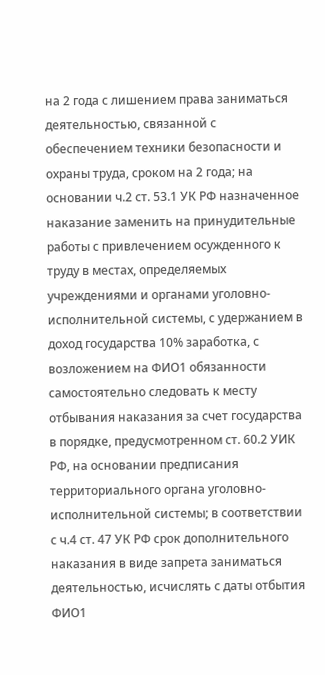на 2 года с лишением права заниматься деятельностью, связанной с обеспечением техники безопасности и охраны труда, сроком на 2 года; на основании ч.2 ст. 53.1 УК РФ назначенное наказание заменить на принудительные работы с привлечением осужденного к труду в местах, определяемых учреждениями и органами уголовно-исполнительной системы, с удержанием в доход государства 10% заработка, с возложением на ФИО1 обязанности самостоятельно следовать к месту отбывания наказания за счет государства в порядке, предусмотренном ст. 60.2 УИК РФ, на основании предписания территориального органа уголовно-исполнительной системы; в соответствии с ч.4 ст. 47 УК РФ срок дополнительного наказания в виде запрета заниматься деятельностью, исчислять с даты отбытия ФИО1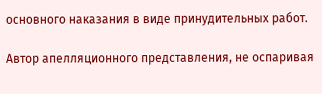основного наказания в виде принудительных работ.

Автор апелляционного представления, не оспаривая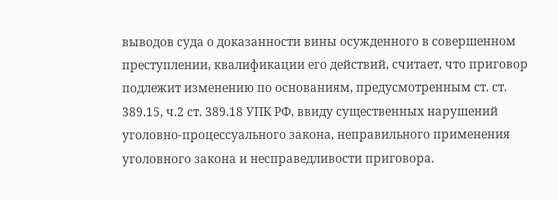выводов суда о доказанности вины осужденного в совершенном преступлении, квалификации его действий, считает, что приговор подлежит изменению по основаниям, предусмотренным ст. ст. 389.15, ч.2 ст. 389.18 УПК РФ, ввиду существенных нарушений уголовно-процессуального закона, неправильного применения уголовного закона и несправедливости приговора.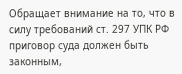Обращает внимание на то, что в силу требований ст. 297 УПК РФ приговор суда должен быть законным,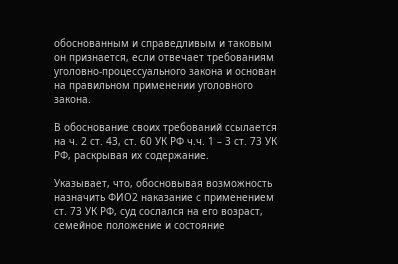обоснованным и справедливым и таковым он признается, если отвечает требованиям уголовно-процессуального закона и основан на правильном применении уголовного закона.

В обоснование своих требований ссылается на ч. 2 ст. 43, ст. 60 УК РФ ч.ч. 1 – 3 ст. 73 УК РФ, раскрывая их содержание.

Указывает, что, обосновывая возможность назначить ФИО2 наказание с применением ст. 73 УК РФ, суд сослался на его возраст, семейное положение и состояние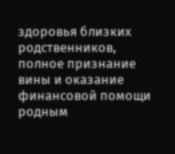здоровья близких родственников, полное признание вины и оказание финансовой помощи родным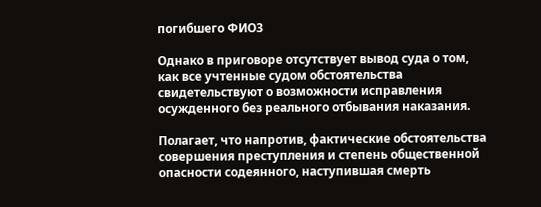погибшего ФИО3

Однако в приговоре отсутствует вывод суда о том, как все учтенные судом обстоятельства свидетельствуют о возможности исправления осужденного без реального отбывания наказания.

Полагает, что напротив, фактические обстоятельства совершения преступления и степень общественной опасности содеянного, наступившая смерть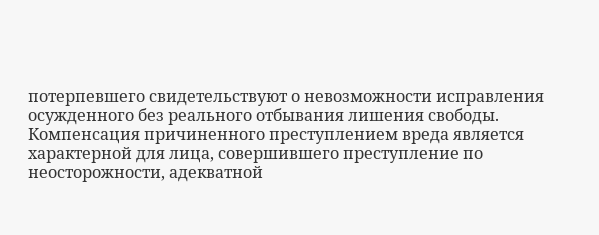потерпевшего свидетельствуют о невозможности исправления осужденного без реального отбывания лишения свободы. Компенсация причиненного преступлением вреда является характерной для лица, совершившего преступление по неосторожности, адекватной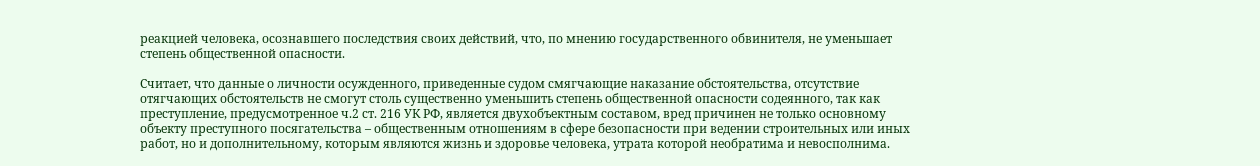реакцией человека, осознавшего последствия своих действий, что, по мнению государственного обвинителя, не уменьшает степень общественной опасности.

Считает, что данные о личности осужденного, приведенные судом смягчающие наказание обстоятельства, отсутствие отягчающих обстоятельств не смогут столь существенно уменьшить степень общественной опасности содеянного, так как преступление, предусмотренное ч.2 ст. 216 УК РФ, является двухобъектным составом, вред причинен не только основному объекту преступного посягательства – общественным отношениям в сфере безопасности при ведении строительных или иных работ, но и дополнительному, которым являются жизнь и здоровье человека, утрата которой необратима и невосполнима.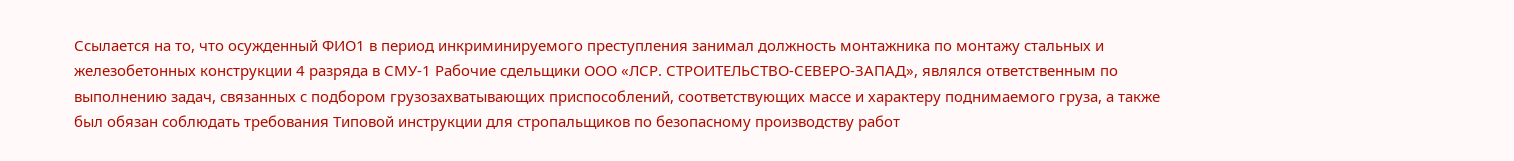Ссылается на то, что осужденный ФИО1 в период инкриминируемого преступления занимал должность монтажника по монтажу стальных и железобетонных конструкции 4 разряда в СМУ-1 Рабочие сдельщики ООО «ЛСР. СТРОИТЕЛЬСТВО-СЕВЕРО-ЗАПАД», являлся ответственным по выполнению задач, связанных с подбором грузозахватывающих приспособлений, соответствующих массе и характеру поднимаемого груза, а также был обязан соблюдать требования Типовой инструкции для стропальщиков по безопасному производству работ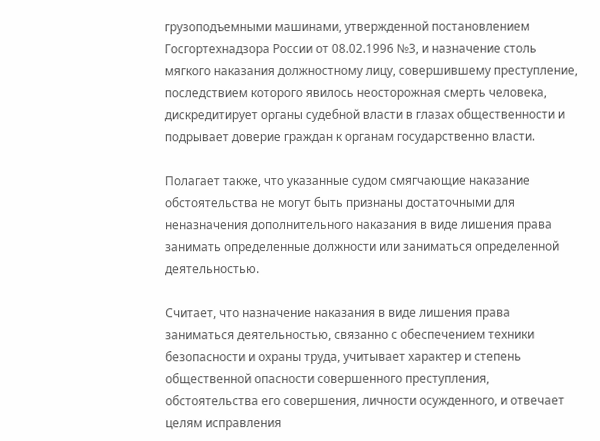грузоподъемными машинами, утвержденной постановлением Госгортехнадзора России от 08.02.1996 №3, и назначение столь мягкого наказания должностному лицу, совершившему преступление, последствием которого явилось неосторожная смерть человека, дискредитирует органы судебной власти в глазах общественности и подрывает доверие граждан к органам государственно власти.

Полагает также, что указанные судом смягчающие наказание обстоятельства не могут быть признаны достаточными для неназначения дополнительного наказания в виде лишения права занимать определенные должности или заниматься определенной деятельностью.

Считает, что назначение наказания в виде лишения права заниматься деятельностью, связанно с обеспечением техники безопасности и охраны труда, учитывает характер и степень общественной опасности совершенного преступления, обстоятельства его совершения, личности осужденного, и отвечает целям исправления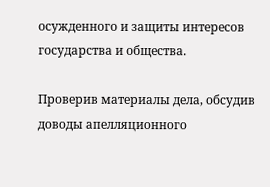осужденного и защиты интересов государства и общества.

Проверив материалы дела, обсудив доводы апелляционного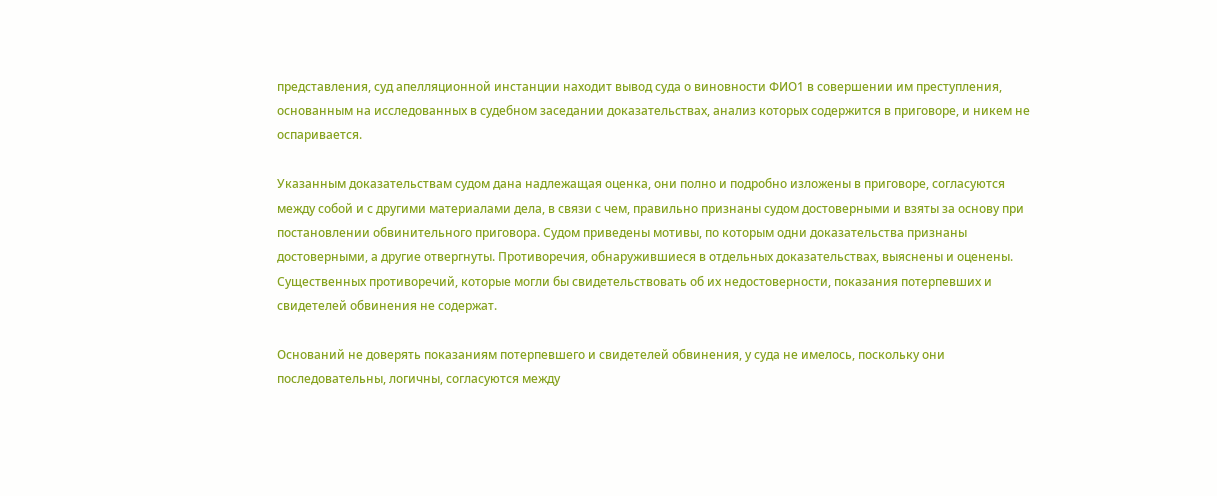представления, суд апелляционной инстанции находит вывод суда о виновности ФИО1 в совершении им преступления, основанным на исследованных в судебном заседании доказательствах, анализ которых содержится в приговоре, и никем не оспаривается.

Указанным доказательствам судом дана надлежащая оценка, они полно и подробно изложены в приговоре, согласуются между собой и с другими материалами дела, в связи с чем, правильно признаны судом достоверными и взяты за основу при постановлении обвинительного приговора. Судом приведены мотивы, по которым одни доказательства признаны достоверными, а другие отвергнуты. Противоречия, обнаружившиеся в отдельных доказательствах, выяснены и оценены. Существенных противоречий, которые могли бы свидетельствовать об их недостоверности, показания потерпевших и свидетелей обвинения не содержат.

Оснований не доверять показаниям потерпевшего и свидетелей обвинения, у суда не имелось, поскольку они последовательны, логичны, согласуются между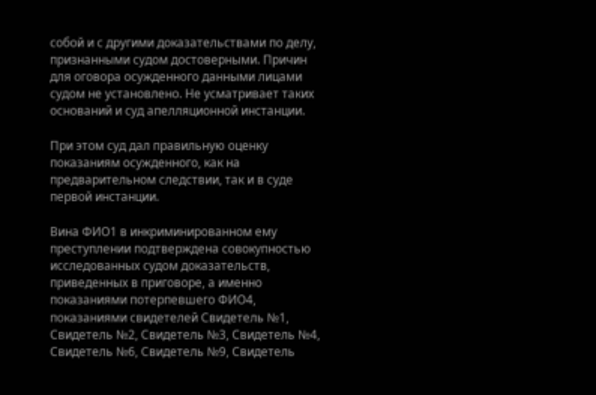собой и с другими доказательствами по делу, признанными судом достоверными. Причин для оговора осужденного данными лицами судом не установлено. Не усматривает таких оснований и суд апелляционной инстанции.

При этом суд дал правильную оценку показаниям осужденного, как на предварительном следствии, так и в суде первой инстанции.

Вина ФИО1 в инкриминированном ему преступлении подтверждена совокупностью исследованных судом доказательств, приведенных в приговоре, а именно показаниями потерпевшего ФИО4, показаниями свидетелей Свидетель №1, Свидетель №2, Свидетель №3, Свидетель №4, Свидетель №6, Свидетель №9, Свидетель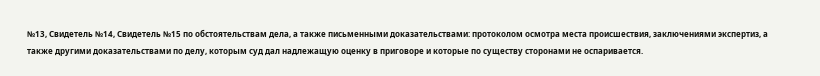№13, Свидетель №14, Свидетель №15 по обстоятельствам дела, а также письменными доказательствами: протоколом осмотра места происшествия, заключениями экспертиз, а также другими доказательствами по делу, которым суд дал надлежащую оценку в приговоре и которые по существу сторонами не оспаривается.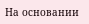На основании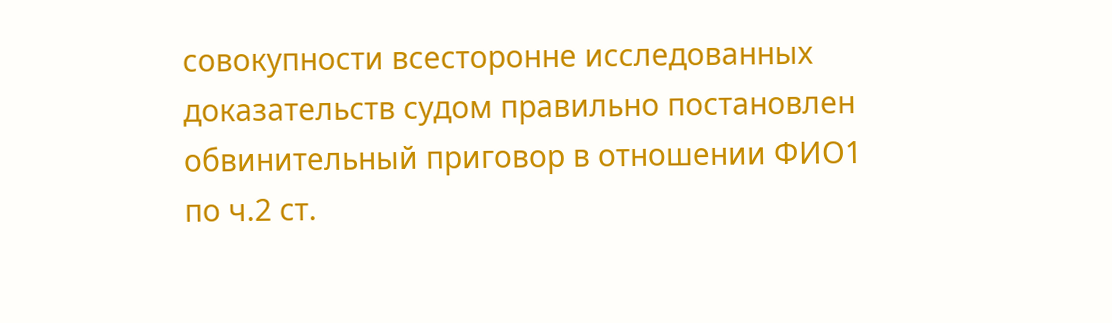совокупности всесторонне исследованных доказательств судом правильно постановлен обвинительный приговор в отношении ФИО1 по ч.2 ст.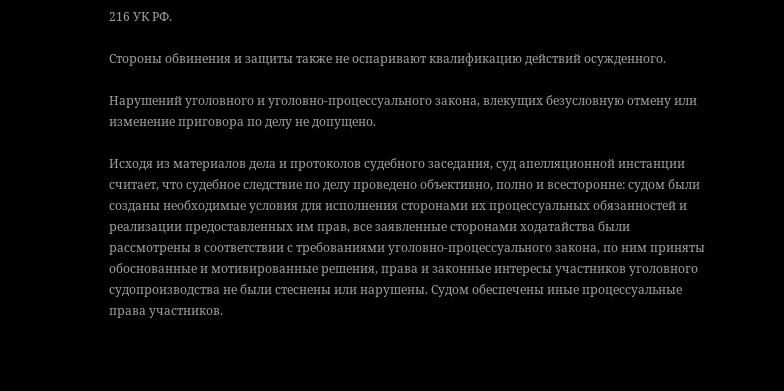216 УК РФ.

Стороны обвинения и защиты также не оспаривают квалификацию действий осужденного.

Нарушений уголовного и уголовно-процессуального закона, влекущих безусловную отмену или изменение приговора по делу не допущено.

Исходя из материалов дела и протоколов судебного заседания, суд апелляционной инстанции считает, что судебное следствие по делу проведено объективно, полно и всесторонне: судом были созданы необходимые условия для исполнения сторонами их процессуальных обязанностей и реализации предоставленных им прав, все заявленные сторонами ходатайства были рассмотрены в соответствии с требованиями уголовно-процессуального закона, по ним приняты обоснованные и мотивированные решения, права и законные интересы участников уголовного судопроизводства не были стеснены или нарушены. Судом обеспечены иные процессуальные права участников.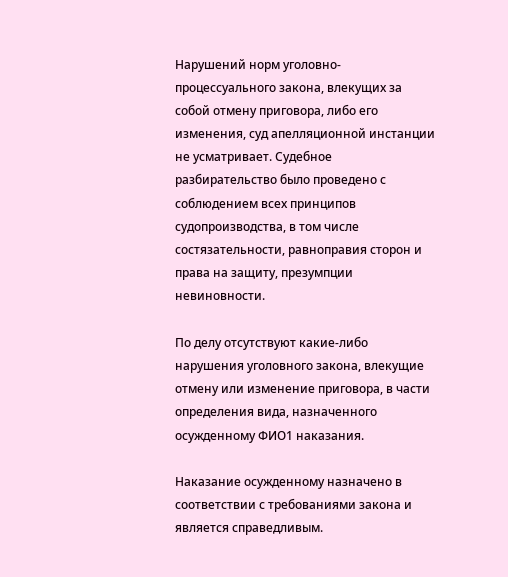Нарушений норм уголовно-процессуального закона, влекущих за собой отмену приговора, либо его изменения, суд апелляционной инстанции не усматривает. Судебное разбирательство было проведено с соблюдением всех принципов судопроизводства, в том числе состязательности, равноправия сторон и права на защиту, презумпции невиновности.

По делу отсутствуют какие-либо нарушения уголовного закона, влекущие отмену или изменение приговора, в части определения вида, назначенного осужденному ФИО1 наказания.

Наказание осужденному назначено в соответствии с требованиями закона и является справедливым.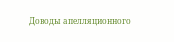Доводы апелляционного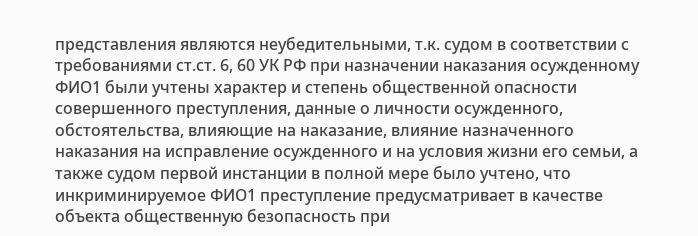представления являются неубедительными, т.к. судом в соответствии с требованиями ст.ст. 6, 60 УК РФ при назначении наказания осужденному ФИО1 были учтены характер и степень общественной опасности совершенного преступления, данные о личности осужденного, обстоятельства, влияющие на наказание, влияние назначенного наказания на исправление осужденного и на условия жизни его семьи, а также судом первой инстанции в полной мере было учтено, что инкриминируемое ФИО1 преступление предусматривает в качестве объекта общественную безопасность при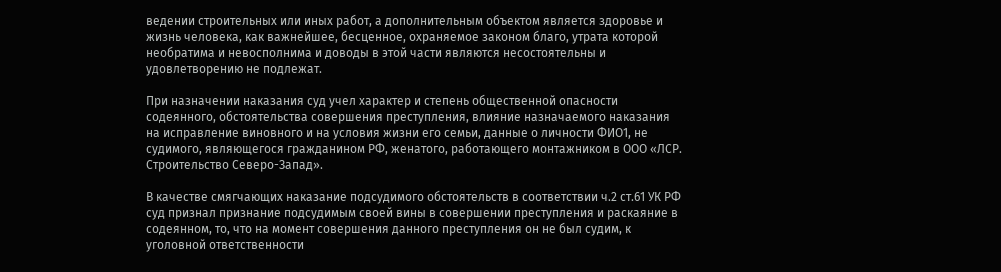ведении строительных или иных работ, а дополнительным объектом является здоровье и жизнь человека, как важнейшее, бесценное, охраняемое законом благо, утрата которой необратима и невосполнима и доводы в этой части являются несостоятельны и удовлетворению не подлежат.

При назначении наказания суд учел характер и степень общественной опасности содеянного, обстоятельства совершения преступления, влияние назначаемого наказания на исправление виновного и на условия жизни его семьи, данные о личности ФИО1, не судимого, являющегося гражданином РФ, женатого, работающего монтажником в ООО «ЛСР. Строительство Северо-Запад».

В качестве смягчающих наказание подсудимого обстоятельств в соответствии ч.2 ст.61 УК РФ суд признал признание подсудимым своей вины в совершении преступления и раскаяние в содеянном, то, что на момент совершения данного преступления он не был судим, к уголовной ответственности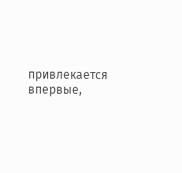привлекается впервые,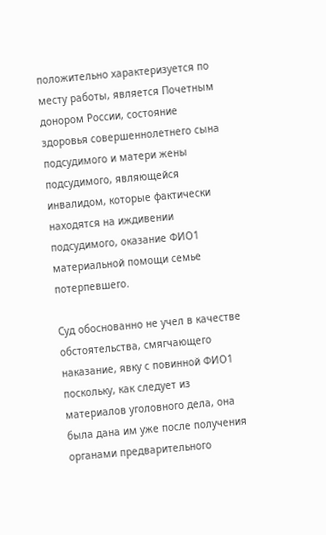положительно характеризуется по месту работы, является Почетным донором России, состояние здоровья совершеннолетнего сына подсудимого и матери жены подсудимого, являющейся инвалидом, которые фактически находятся на иждивении подсудимого, оказание ФИО1 материальной помощи семье потерпевшего.

Суд обоснованно не учел в качестве обстоятельства, смягчающего наказание, явку с повинной ФИО1 поскольку, как следует из материалов уголовного дела, она была дана им уже после получения органами предварительного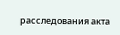расследования акта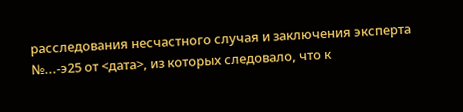расследования несчастного случая и заключения эксперта №...-э25 от <дата>, из которых следовало, что к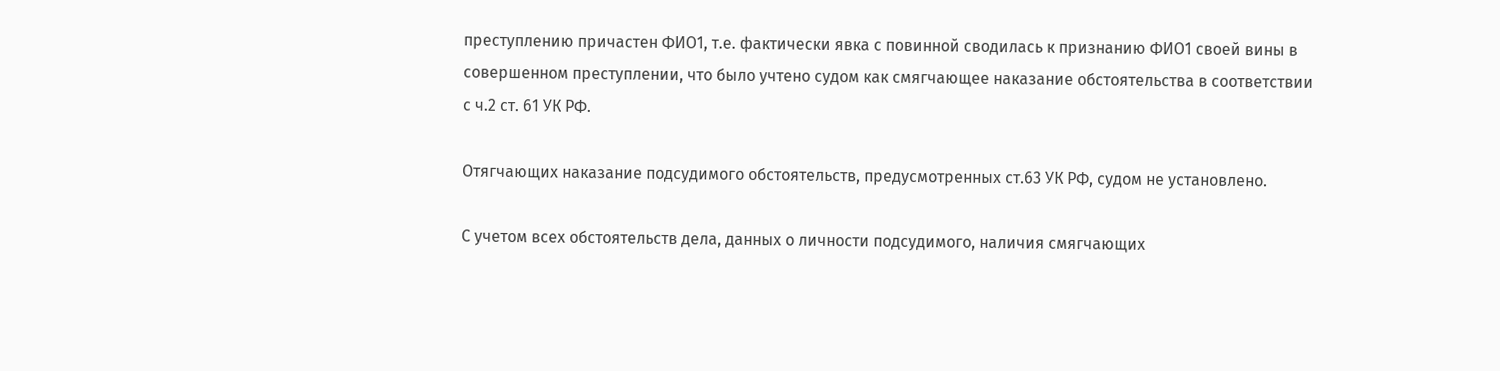преступлению причастен ФИО1, т.е. фактически явка с повинной сводилась к признанию ФИО1 своей вины в совершенном преступлении, что было учтено судом как смягчающее наказание обстоятельства в соответствии с ч.2 ст. 61 УК РФ.

Отягчающих наказание подсудимого обстоятельств, предусмотренных ст.63 УК РФ, судом не установлено.

С учетом всех обстоятельств дела, данных о личности подсудимого, наличия смягчающих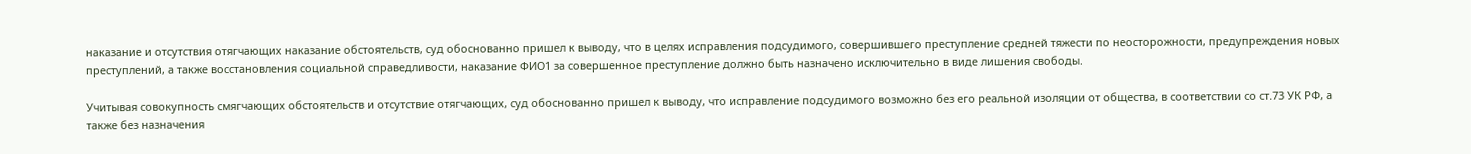наказание и отсутствия отягчающих наказание обстоятельств, суд обоснованно пришел к выводу, что в целях исправления подсудимого, совершившего преступление средней тяжести по неосторожности, предупреждения новых преступлений, а также восстановления социальной справедливости, наказание ФИО1 за совершенное преступление должно быть назначено исключительно в виде лишения свободы.

Учитывая совокупность смягчающих обстоятельств и отсутствие отягчающих, суд обоснованно пришел к выводу, что исправление подсудимого возможно без его реальной изоляции от общества, в соответствии со ст.73 УК РФ, а также без назначения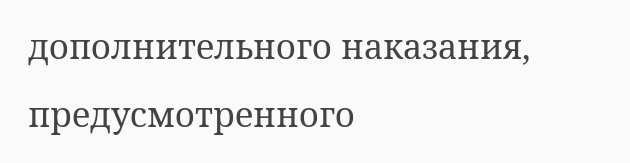дополнительного наказания, предусмотренного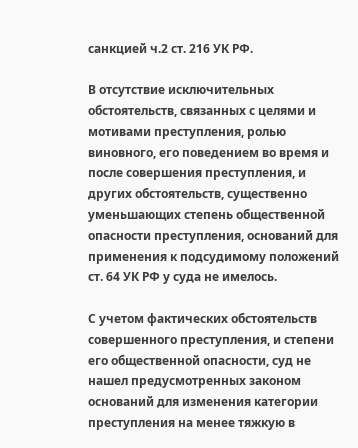санкцией ч.2 ст. 216 УК РФ.

В отсутствие исключительных обстоятельств, связанных с целями и мотивами преступления, ролью виновного, его поведением во время и после совершения преступления, и других обстоятельств, существенно уменьшающих степень общественной опасности преступления, оснований для применения к подсудимому положений ст. 64 УК РФ у суда не имелось.

С учетом фактических обстоятельств совершенного преступления, и степени его общественной опасности, суд не нашел предусмотренных законом оснований для изменения категории преступления на менее тяжкую в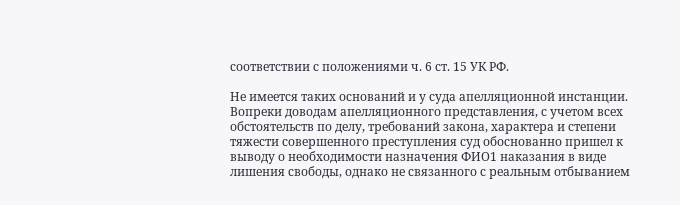соответствии с положениями ч. 6 ст. 15 УК РФ.

Не имеется таких оснований и у суда апелляционной инстанции. Вопреки доводам апелляционного представления, с учетом всех обстоятельств по делу, требований закона, характера и степени тяжести совершенного преступления суд обоснованно пришел к выводу о необходимости назначения ФИО1 наказания в виде лишения свободы, однако не связанного с реальным отбыванием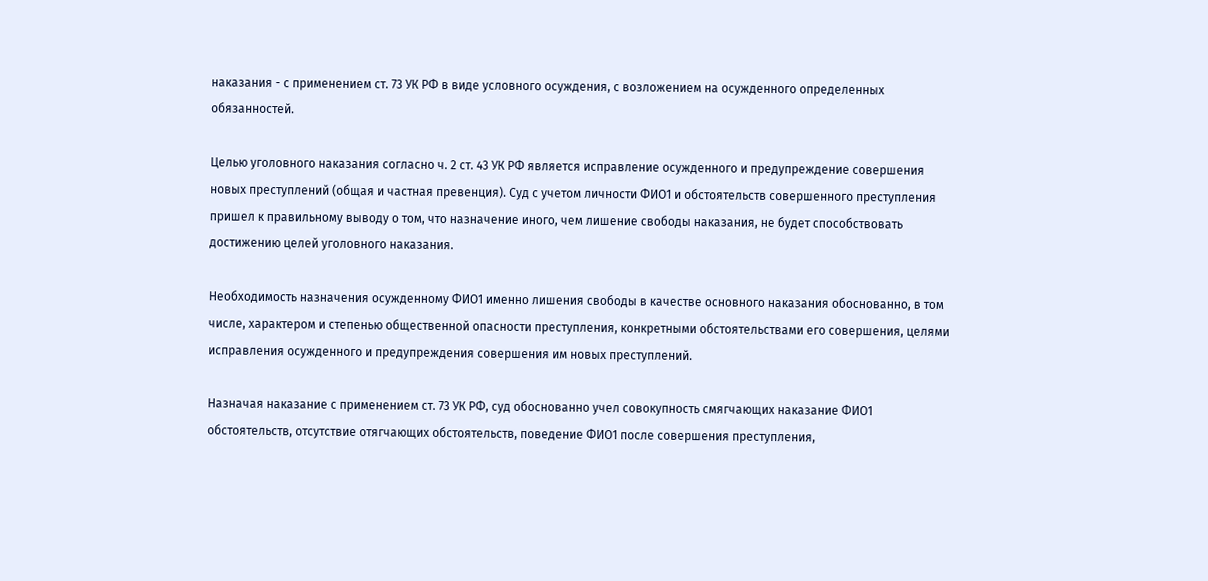наказания - с применением ст. 73 УК РФ в виде условного осуждения, с возложением на осужденного определенных обязанностей.

Целью уголовного наказания согласно ч. 2 ст. 43 УК РФ является исправление осужденного и предупреждение совершения новых преступлений (общая и частная превенция). Суд с учетом личности ФИО1 и обстоятельств совершенного преступления пришел к правильному выводу о том, что назначение иного, чем лишение свободы наказания, не будет способствовать достижению целей уголовного наказания.

Необходимость назначения осужденному ФИО1 именно лишения свободы в качестве основного наказания обоснованно, в том числе, характером и степенью общественной опасности преступления, конкретными обстоятельствами его совершения, целями исправления осужденного и предупреждения совершения им новых преступлений.

Назначая наказание с применением ст. 73 УК РФ, суд обоснованно учел совокупность смягчающих наказание ФИО1 обстоятельств, отсутствие отягчающих обстоятельств, поведение ФИО1 после совершения преступления,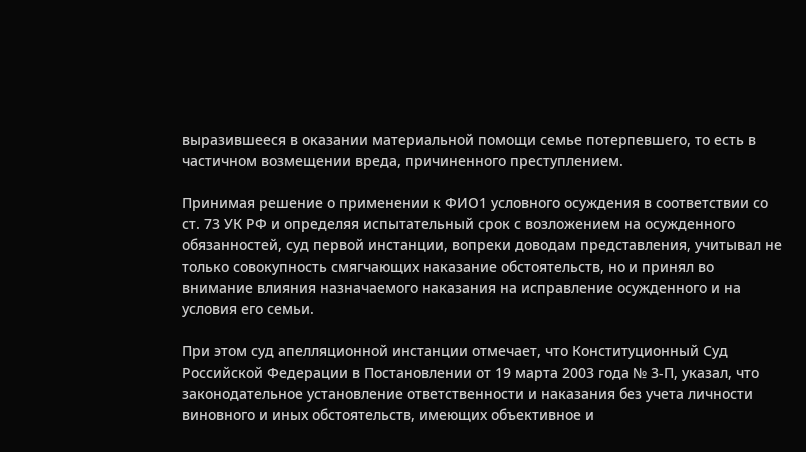выразившееся в оказании материальной помощи семье потерпевшего, то есть в частичном возмещении вреда, причиненного преступлением.

Принимая решение о применении к ФИО1 условного осуждения в соответствии со ст. 73 УК РФ и определяя испытательный срок с возложением на осужденного обязанностей, суд первой инстанции, вопреки доводам представления, учитывал не только совокупность смягчающих наказание обстоятельств, но и принял во внимание влияния назначаемого наказания на исправление осужденного и на условия его семьи.

При этом суд апелляционной инстанции отмечает, что Конституционный Суд Российской Федерации в Постановлении от 19 марта 2003 года № 3-П, указал, что законодательное установление ответственности и наказания без учета личности виновного и иных обстоятельств, имеющих объективное и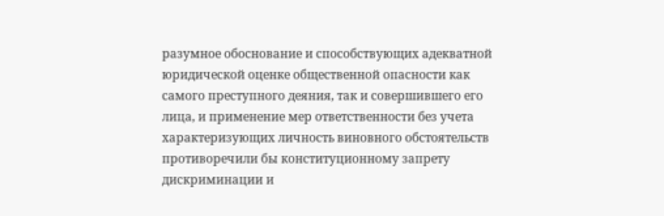разумное обоснование и способствующих адекватной юридической оценке общественной опасности как самого преступного деяния, так и совершившего его лица, и применение мер ответственности без учета характеризующих личность виновного обстоятельств противоречили бы конституционному запрету дискриминации и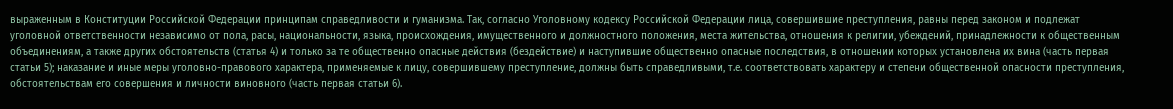выраженным в Конституции Российской Федерации принципам справедливости и гуманизма. Так, согласно Уголовному кодексу Российской Федерации лица, совершившие преступления, равны перед законом и подлежат уголовной ответственности независимо от пола, расы, национальности, языка, происхождения, имущественного и должностного положения, места жительства, отношения к религии, убеждений, принадлежности к общественным объединениям, а также других обстоятельств (статья 4) и только за те общественно опасные действия (бездействие) и наступившие общественно опасные последствия, в отношении которых установлена их вина (часть первая статьи 5); наказание и иные меры уголовно-правового характера, применяемые к лицу, совершившему преступление, должны быть справедливыми, т.е. соответствовать характеру и степени общественной опасности преступления, обстоятельствам его совершения и личности виновного (часть первая статьи 6).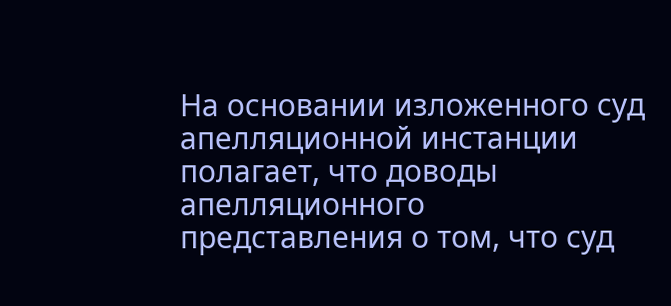На основании изложенного суд апелляционной инстанции полагает, что доводы апелляционного представления о том, что суд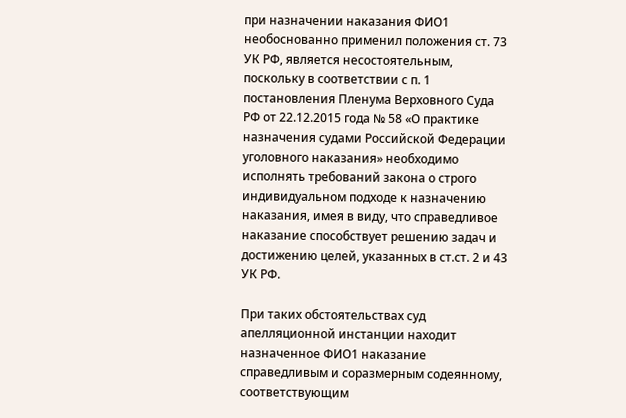при назначении наказания ФИО1 необоснованно применил положения ст. 73 УК РФ, является несостоятельным, поскольку в соответствии с п. 1 постановления Пленума Верховного Суда РФ от 22.12.2015 года № 58 «О практике назначения судами Российской Федерации уголовного наказания» необходимо исполнять требований закона о строго индивидуальном подходе к назначению наказания, имея в виду, что справедливое наказание способствует решению задач и достижению целей, указанных в ст.ст. 2 и 43 УК РФ.

При таких обстоятельствах суд апелляционной инстанции находит назначенное ФИО1 наказание справедливым и соразмерным содеянному, соответствующим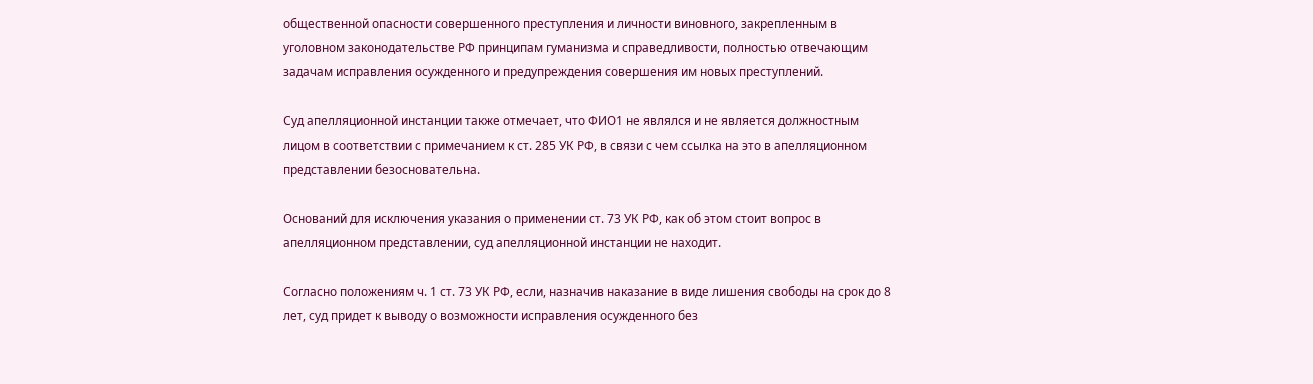общественной опасности совершенного преступления и личности виновного, закрепленным в уголовном законодательстве РФ принципам гуманизма и справедливости, полностью отвечающим задачам исправления осужденного и предупреждения совершения им новых преступлений.

Суд апелляционной инстанции также отмечает, что ФИО1 не являлся и не является должностным лицом в соответствии с примечанием к ст. 285 УК РФ, в связи с чем ссылка на это в апелляционном представлении безосновательна.

Оснований для исключения указания о применении ст. 73 УК РФ, как об этом стоит вопрос в апелляционном представлении, суд апелляционной инстанции не находит.

Согласно положениям ч. 1 ст. 73 УК РФ, если, назначив наказание в виде лишения свободы на срок до 8 лет, суд придет к выводу о возможности исправления осужденного без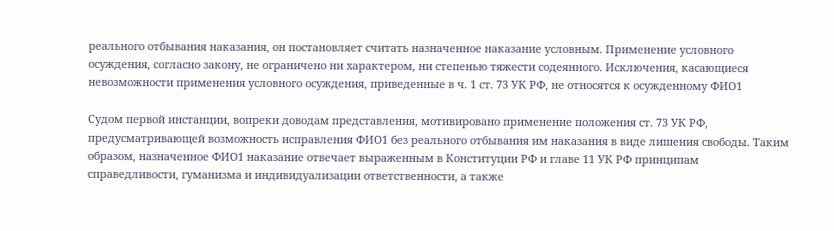реального отбывания наказания, он постановляет считать назначенное наказание условным. Применение условного осуждения, согласно закону, не ограничено ни характером, ни степенью тяжести содеянного. Исключения, касающиеся невозможности применения условного осуждения, приведенные в ч. 1 ст. 73 УК РФ, не относятся к осужденному ФИО1

Судом первой инстанции, вопреки доводам представления, мотивировано применение положения ст. 73 УК РФ, предусматривающей возможность исправления ФИО1 без реального отбывания им наказания в виде лишения свободы. Таким образом, назначенное ФИО1 наказание отвечает выраженным в Конституции РФ и главе 11 УК РФ принципам справедливости, гуманизма и индивидуализации ответственности, а также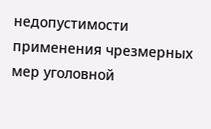недопустимости применения чрезмерных мер уголовной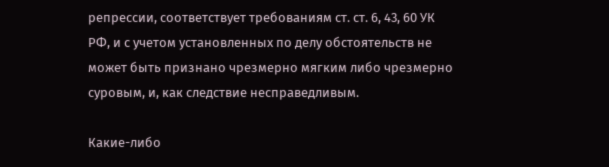репрессии, соответствует требованиям ст. ст. 6, 43, 60 УК РФ, и с учетом установленных по делу обстоятельств не может быть признано чрезмерно мягким либо чрезмерно суровым, и, как следствие несправедливым.

Какие-либо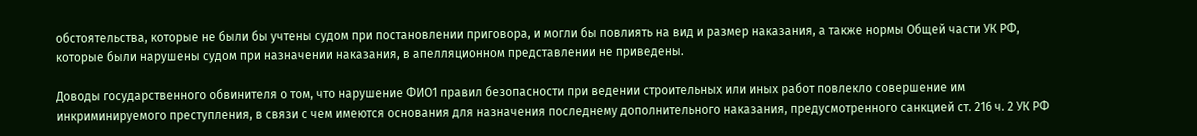обстоятельства, которые не были бы учтены судом при постановлении приговора, и могли бы повлиять на вид и размер наказания, а также нормы Общей части УК РФ, которые были нарушены судом при назначении наказания, в апелляционном представлении не приведены.

Доводы государственного обвинителя о том, что нарушение ФИО1 правил безопасности при ведении строительных или иных работ повлекло совершение им инкриминируемого преступления, в связи с чем имеются основания для назначения последнему дополнительного наказания, предусмотренного санкцией ст. 216 ч. 2 УК РФ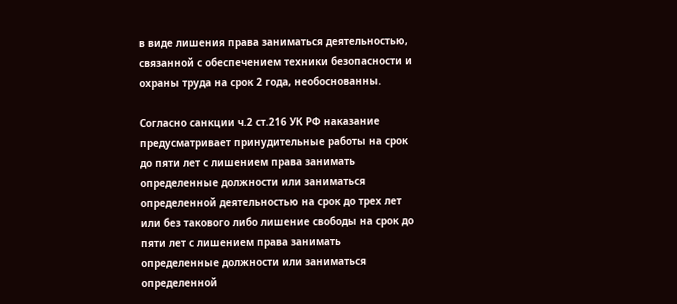в виде лишения права заниматься деятельностью, связанной с обеспечением техники безопасности и охраны труда на срок 2 года, необоснованны.

Согласно санкции ч.2 ст.216 УК РФ наказание предусматривает принудительные работы на срок до пяти лет с лишением права занимать определенные должности или заниматься определенной деятельностью на срок до трех лет или без такового либо лишение свободы на срок до пяти лет с лишением права занимать определенные должности или заниматься определенной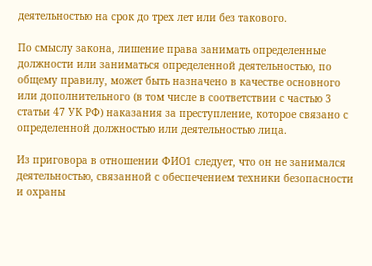деятельностью на срок до трех лет или без такового.

По смыслу закона, лишение права занимать определенные должности или заниматься определенной деятельностью, по общему правилу, может быть назначено в качестве основного или дополнительного (в том числе в соответствии с частью 3 статьи 47 УК РФ) наказания за преступление, которое связано с определенной должностью или деятельностью лица.

Из приговора в отношении ФИО1 следует, что он не занимался деятельностью, связанной с обеспечением техники безопасности и охраны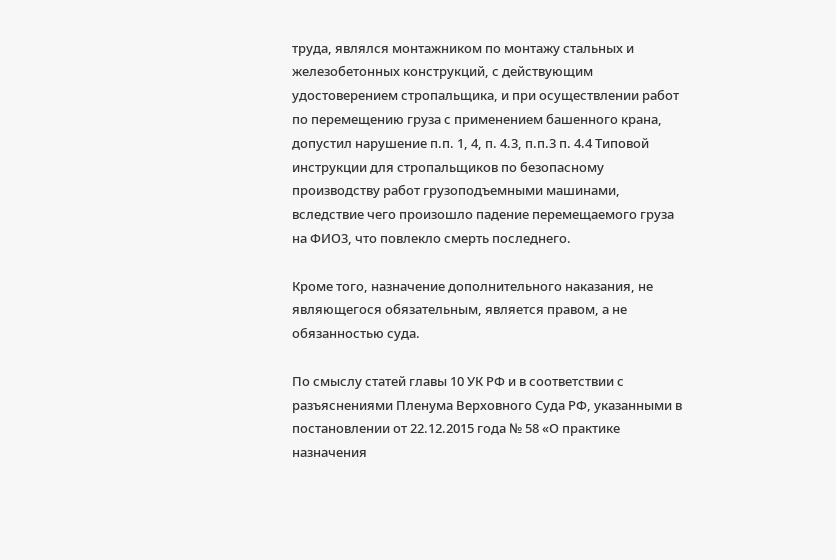труда, являлся монтажником по монтажу стальных и железобетонных конструкций, с действующим удостоверением стропальщика, и при осуществлении работ по перемещению груза с применением башенного крана, допустил нарушение п.п. 1, 4, п. 4.3, п.п.3 п. 4.4 Типовой инструкции для стропальщиков по безопасному производству работ грузоподъемными машинами, вследствие чего произошло падение перемещаемого груза на ФИО3, что повлекло смерть последнего.

Кроме того, назначение дополнительного наказания, не являющегося обязательным, является правом, а не обязанностью суда.

По смыслу статей главы 10 УК РФ и в соответствии с разъяснениями Пленума Верховного Суда РФ, указанными в постановлении от 22.12.2015 года № 58 «О практике назначения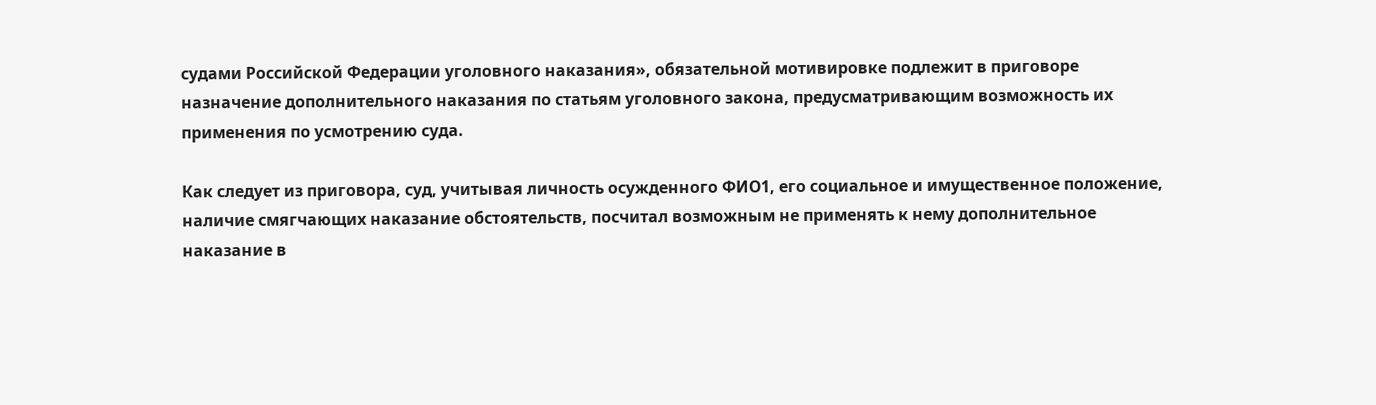судами Российской Федерации уголовного наказания», обязательной мотивировке подлежит в приговоре назначение дополнительного наказания по статьям уголовного закона, предусматривающим возможность их применения по усмотрению суда.

Как следует из приговора, суд, учитывая личность осужденного ФИО1, его социальное и имущественное положение, наличие смягчающих наказание обстоятельств, посчитал возможным не применять к нему дополнительное наказание в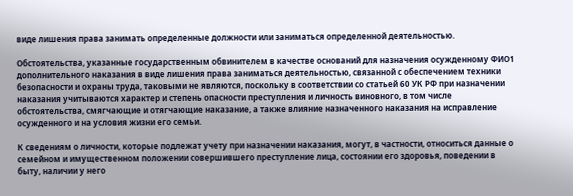виде лишения права занимать определенные должности или заниматься определенной деятельностью.

Обстоятельства, указанные государственным обвинителем в качестве оснований для назначения осужденному ФИО1 дополнительного наказания в виде лишения права заниматься деятельностью, связанной с обеспечением техники безопасности и охраны труда, таковыми не являются, поскольку в соответствии со статьей 60 УК РФ при назначении наказания учитываются характер и степень опасности преступления и личность виновного, в том числе обстоятельства, смягчающие и отягчающие наказание, а также влияние назначенного наказания на исправление осужденного и на условия жизни его семьи.

К сведениям о личности, которые подлежат учету при назначении наказания, могут, в частности, относиться данные о семейном и имущественном положении совершившего преступление лица, состоянии его здоровья, поведении в быту, наличии у него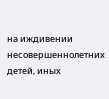на иждивении несовершеннолетних детей, иных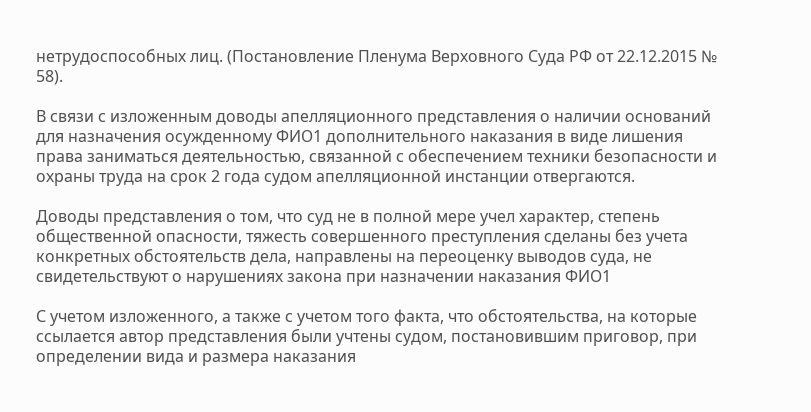нетрудоспособных лиц. (Постановление Пленума Верховного Суда РФ от 22.12.2015 № 58).

В связи с изложенным доводы апелляционного представления о наличии оснований для назначения осужденному ФИО1 дополнительного наказания в виде лишения права заниматься деятельностью, связанной с обеспечением техники безопасности и охраны труда на срок 2 года судом апелляционной инстанции отвергаются.

Доводы представления о том, что суд не в полной мере учел характер, степень общественной опасности, тяжесть совершенного преступления сделаны без учета конкретных обстоятельств дела, направлены на переоценку выводов суда, не свидетельствуют о нарушениях закона при назначении наказания ФИО1

С учетом изложенного, а также с учетом того факта, что обстоятельства, на которые ссылается автор представления были учтены судом, постановившим приговор, при определении вида и размера наказания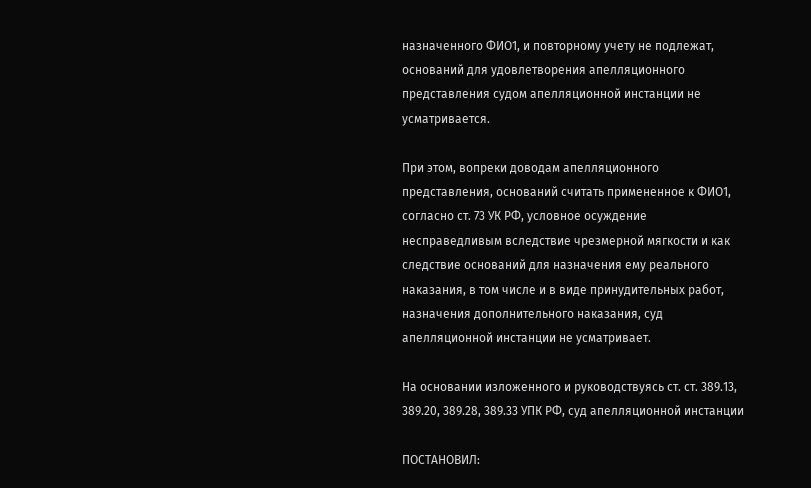назначенного ФИО1, и повторному учету не подлежат, оснований для удовлетворения апелляционного представления судом апелляционной инстанции не усматривается.

При этом, вопреки доводам апелляционного представления, оснований считать примененное к ФИО1, согласно ст. 73 УК РФ, условное осуждение несправедливым вследствие чрезмерной мягкости и как следствие оснований для назначения ему реального наказания, в том числе и в виде принудительных работ, назначения дополнительного наказания, суд апелляционной инстанции не усматривает.

На основании изложенного и руководствуясь ст. ст. 389.13, 389.20, 389.28, 389.33 УПК РФ, суд апелляционной инстанции

ПОСТАНОВИЛ: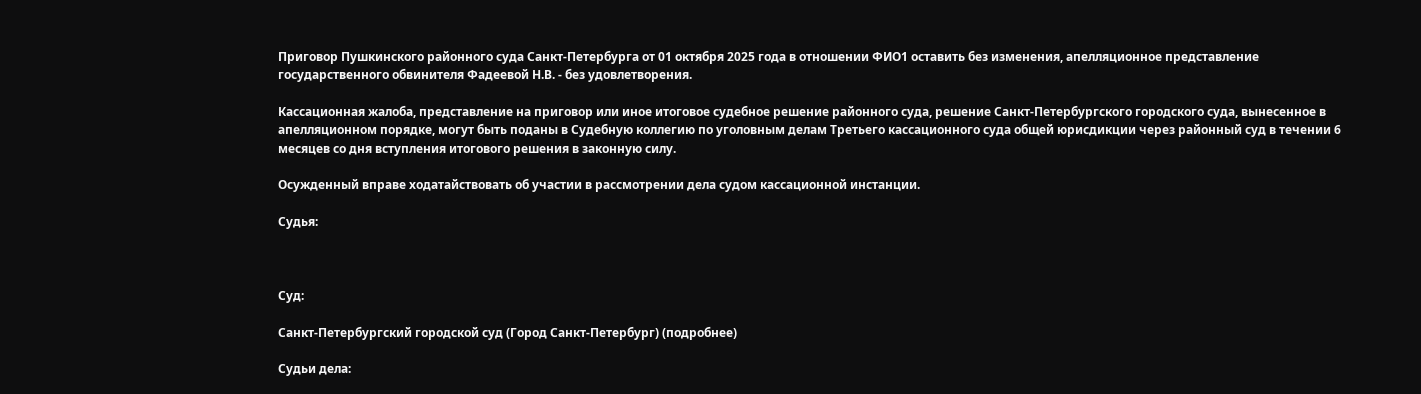Приговор Пушкинского районного суда Санкт-Петербурга от 01 октября 2025 года в отношении ФИО1 оставить без изменения, апелляционное представление государственного обвинителя Фадеевой Н.В. - без удовлетворения.

Кассационная жалоба, представление на приговор или иное итоговое судебное решение районного суда, решение Санкт-Петербургского городского суда, вынесенное в апелляционном порядке, могут быть поданы в Судебную коллегию по уголовным делам Третьего кассационного суда общей юрисдикции через районный суд в течении 6 месяцев со дня вступления итогового решения в законную силу.

Осужденный вправе ходатайствовать об участии в рассмотрении дела судом кассационной инстанции.

Судья:



Суд:

Санкт-Петербургский городской суд (Город Санкт-Петербург) (подробнее)

Судьи дела: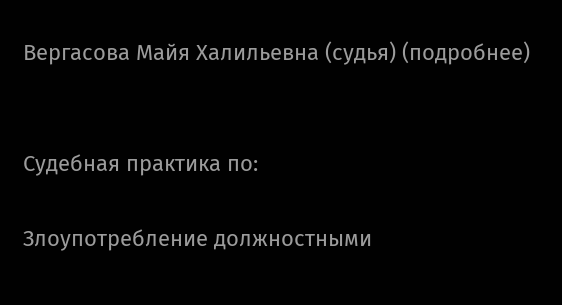Вергасова Майя Халильевна (судья) (подробнее)


Судебная практика по:

Злоупотребление должностными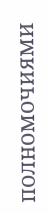полномочиями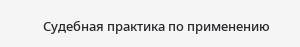Судебная практика по применению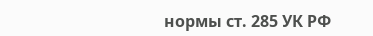нормы ст. 285 УК РФ